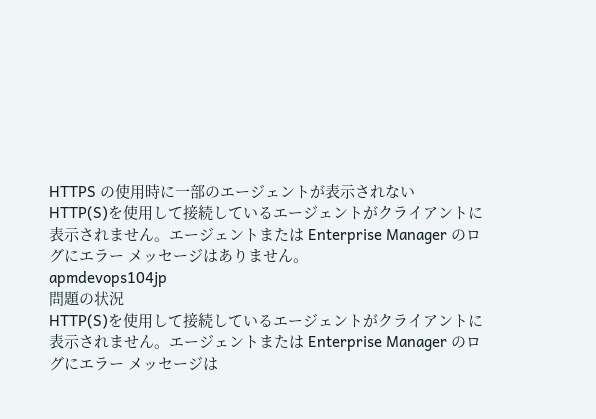HTTPS の使用時に一部のエージェントが表示されない
HTTP(S)を使用して接続しているエージェントがクライアントに表示されません。エージェントまたは Enterprise Manager のログにエラー メッセージはありません。
apmdevops104jp
問題の状況
HTTP(S)を使用して接続しているエージェントがクライアントに表示されません。エージェントまたは Enterprise Manager のログにエラー メッセージは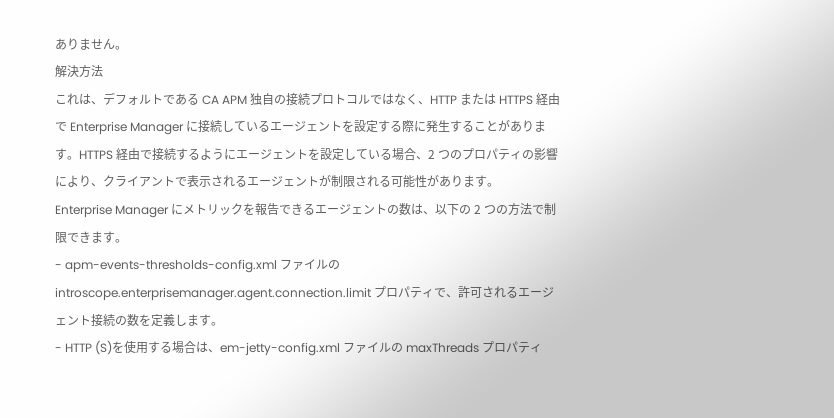ありません。
解決方法
これは、デフォルトである CA APM 独自の接続プロトコルではなく、HTTP または HTTPS 経由で Enterprise Manager に接続しているエージェントを設定する際に発生することがあります。HTTPS 経由で接続するようにエージェントを設定している場合、2 つのプロパティの影響により、クライアントで表示されるエージェントが制限される可能性があります。
Enterprise Manager にメトリックを報告できるエージェントの数は、以下の 2 つの方法で制限できます。
- apm-events-thresholds-config.xml ファイルの introscope.enterprisemanager.agent.connection.limit プロパティで、許可されるエージェント接続の数を定義します。
- HTTP (S)を使用する場合は、em-jetty-config.xml ファイルの maxThreads プロパティ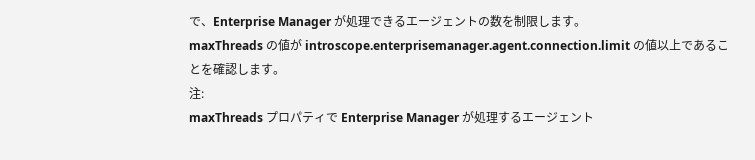で、Enterprise Manager が処理できるエージェントの数を制限します。
maxThreads の値が introscope.enterprisemanager.agent.connection.limit の値以上であることを確認します。
注:
maxThreads プロパティで Enterprise Manager が処理するエージェント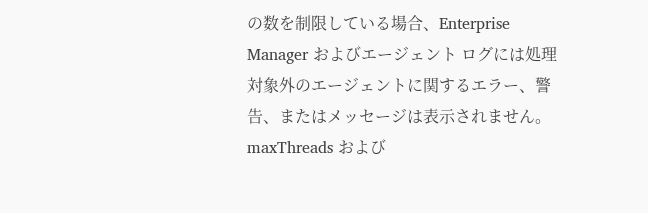の数を制限している場合、Enterprise Manager およびエージェント ログには処理対象外のエージェントに関するエラー、警告、またはメッセージは表示されません。maxThreads および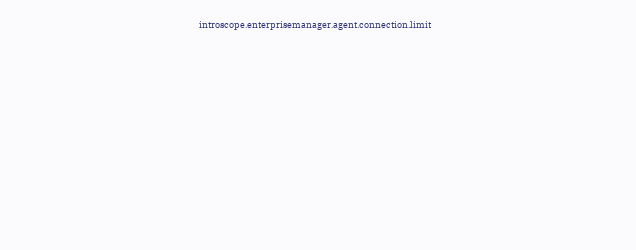introscope.enterprisemanager.agent.connection.limit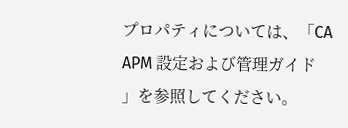プロパティについては、「CA APM 設定および管理ガイド
」を参照してください。